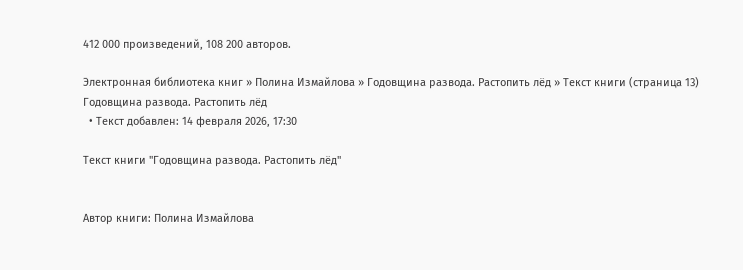412 000 произведений, 108 200 авторов.

Электронная библиотека книг » Полина Измайлова » Годовщина развода. Растопить лёд » Текст книги (страница 13)
Годовщина развода. Растопить лёд
  • Текст добавлен: 14 февраля 2026, 17:30

Текст книги "Годовщина развода. Растопить лёд"


Автор книги: Полина Измайлова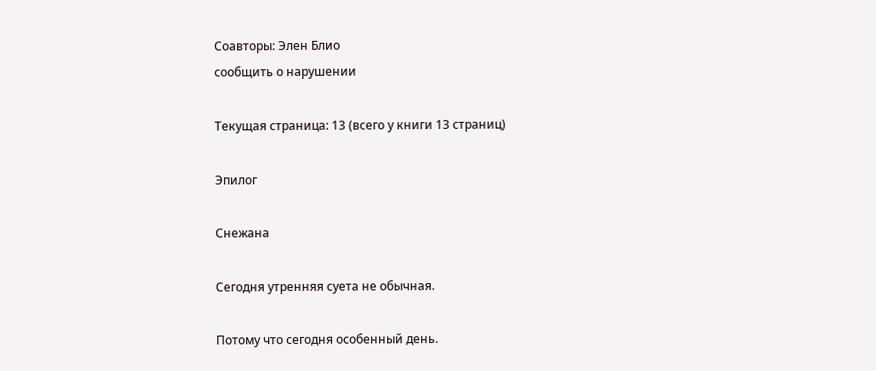Соавторы: Элен Блио
сообщить о нарушении

Текущая страница: 13 (всего у книги 13 страниц)

Эпилог

Снежана

Сегодня утренняя суета не обычная.

Потому что сегодня особенный день.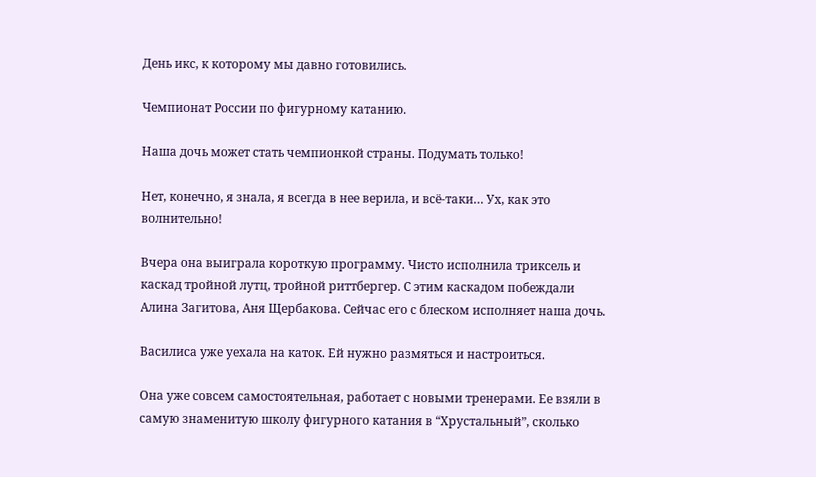День икс, к которому мы давно готовились.

Чемпионат России по фигурному катанию.

Наша дочь может стать чемпионкой страны. Подумать только!

Нет, конечно, я знала, я всегда в нее верила, и всё-таки… Ух, как это волнительно!

Вчера она выиграла короткую программу. Чисто исполнила триксель и каскад тройной лутц, тройной риттбергер. С этим каскадом побеждали Алина Загитова, Аня Щербакова. Сейчас его с блеском исполняет наша дочь.

Василиса уже уехала на каток. Ей нужно размяться и настроиться.

Она уже совсем самостоятельная, работает с новыми тренерами. Ее взяли в самую знаменитую школу фигурного катания в “Хрустальный”, сколько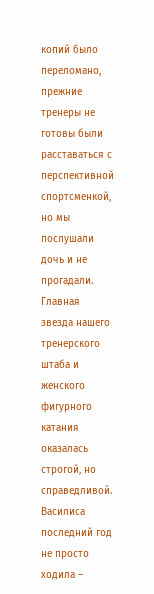копий было переломано, прежние тренеры не готовы были расставаться с перспективной спортсменкой, но мы послушали дочь и не прогадали. Главная звезда нашего тренерского штаба и женского фигурного катания оказалась строгой, но справедливой. Василиса последний год не просто ходила –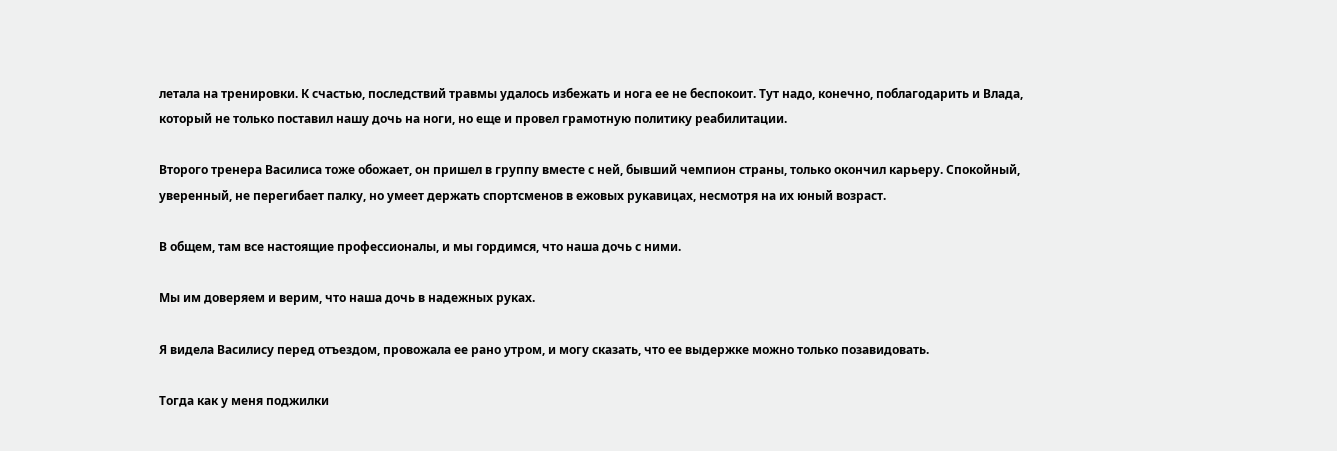летала на тренировки. К счастью, последствий травмы удалось избежать и нога ее не беспокоит. Тут надо, конечно, поблагодарить и Влада, который не только поставил нашу дочь на ноги, но еще и провел грамотную политику реабилитации.

Второго тренера Василиса тоже обожает, он пришел в группу вместе с ней, бывший чемпион страны, только окончил карьеру. Спокойный, уверенный, не перегибает палку, но умеет держать спортсменов в ежовых рукавицах, несмотря на их юный возраст.

В общем, там все настоящие профессионалы, и мы гордимся, что наша дочь с ними.

Мы им доверяем и верим, что наша дочь в надежных руках.

Я видела Василису перед отъездом, провожала ее рано утром, и могу сказать, что ее выдержке можно только позавидовать.

Тогда как у меня поджилки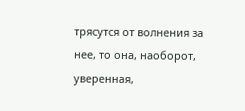трясутся от волнения за нее, то она, наоборот, уверенная,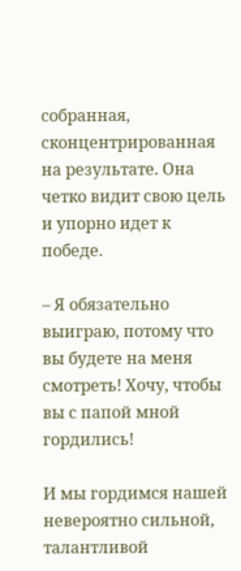собранная, сконцентрированная на результате. Она четко видит свою цель и упорно идет к победе.

– Я обязательно выиграю, потому что вы будете на меня смотреть! Хочу, чтобы вы с папой мной гордились!

И мы гордимся нашей невероятно сильной, талантливой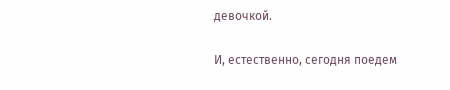девочкой.

И, естественно, сегодня поедем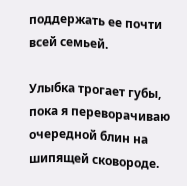поддержать ее почти всей семьей.

Улыбка трогает губы, пока я переворачиваю очередной блин на шипящей сковороде.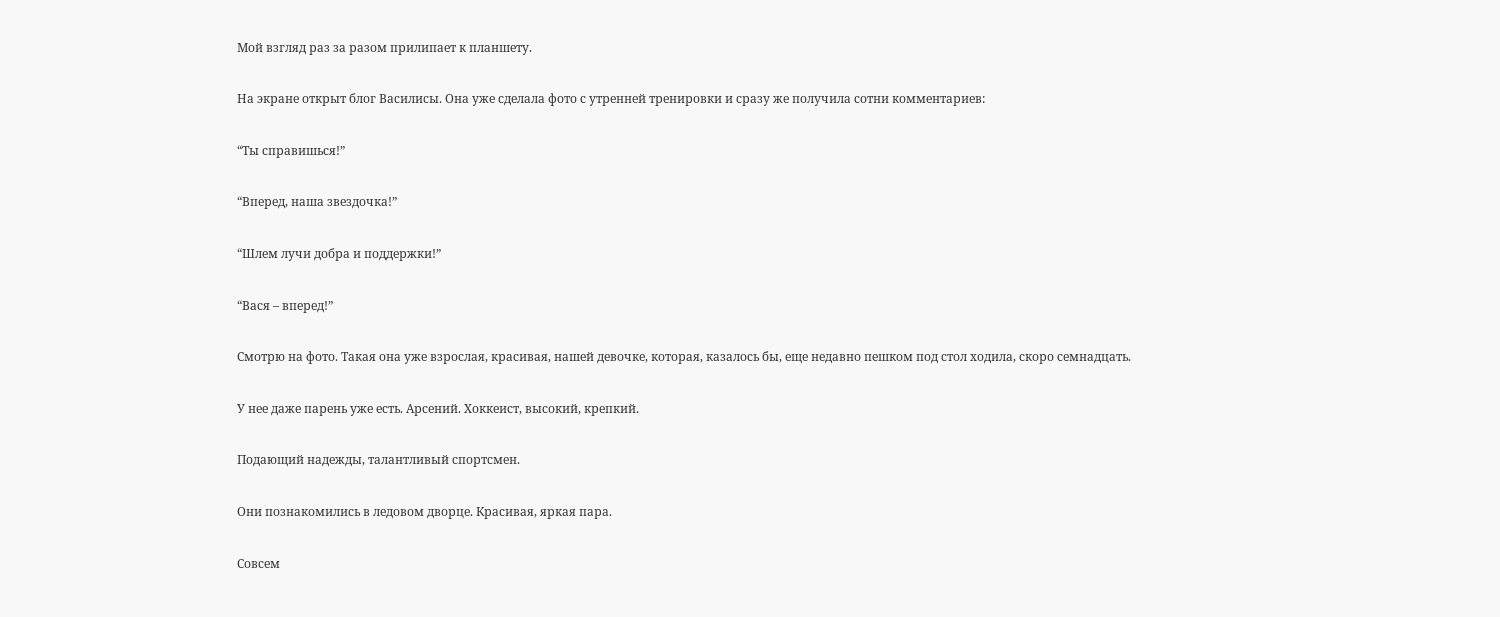Мой взгляд раз за разом прилипает к планшету.

На экране открыт блог Василисы. Она уже сделала фото с утренней тренировки и сразу же получила сотни комментариев:

“Ты справишься!”

“Вперед, наша звездочка!”

“Шлем лучи добра и поддержки!”

“Вася – вперед!”

Смотрю на фото. Такая она уже взрослая, красивая, нашей девочке, которая, казалось бы, еще недавно пешком под стол ходила, скоро семнадцать.

У нее даже парень уже есть. Арсений. Хоккеист, высокий, крепкий.

Подающий надежды, талантливый спортсмен.

Они познакомились в ледовом дворце. Красивая, яркая пара.

Совсем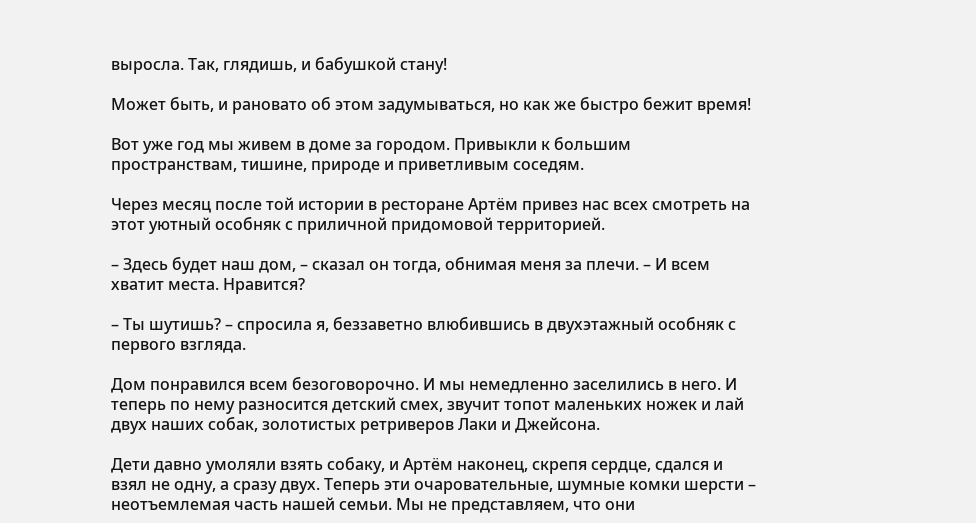выросла. Так, глядишь, и бабушкой стану!

Может быть, и рановато об этом задумываться, но как же быстро бежит время!

Вот уже год мы живем в доме за городом. Привыкли к большим пространствам, тишине, природе и приветливым соседям.

Через месяц после той истории в ресторане Артём привез нас всех смотреть на этот уютный особняк с приличной придомовой территорией.

– Здесь будет наш дом, – сказал он тогда, обнимая меня за плечи. – И всем хватит места. Нравится?

– Ты шутишь? – спросила я, беззаветно влюбившись в двухэтажный особняк с первого взгляда.

Дом понравился всем безоговорочно. И мы немедленно заселились в него. И теперь по нему разносится детский смех, звучит топот маленьких ножек и лай двух наших собак, золотистых ретриверов Лаки и Джейсона.

Дети давно умоляли взять собаку, и Артём наконец, скрепя сердце, сдался и взял не одну, а сразу двух. Теперь эти очаровательные, шумные комки шерсти – неотъемлемая часть нашей семьи. Мы не представляем, что они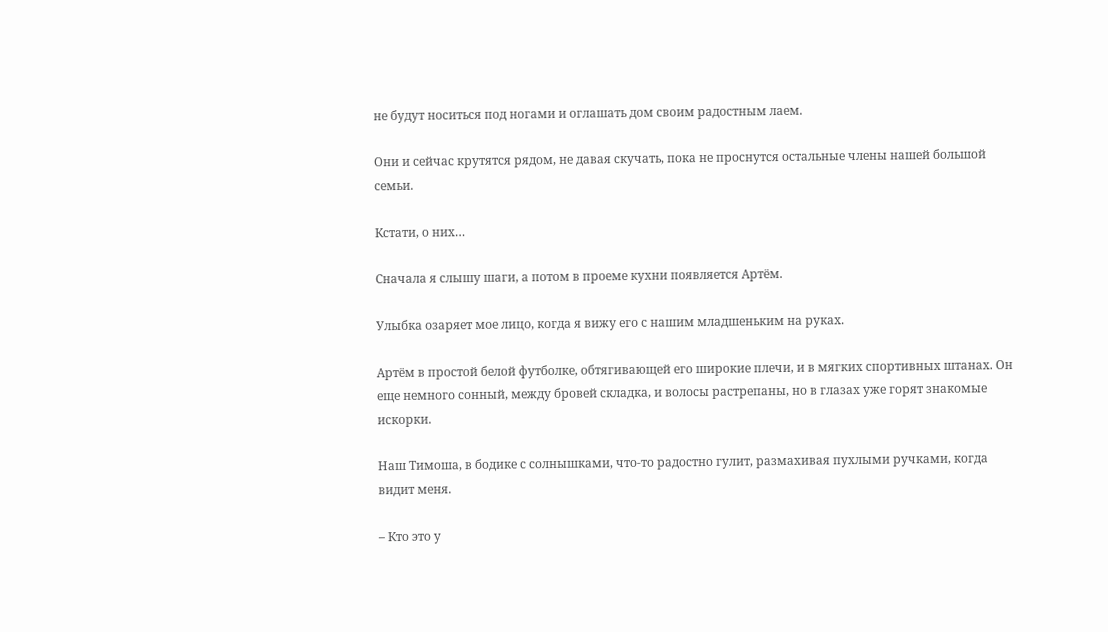не будут носиться под ногами и оглашать дом своим радостным лаем.

Они и сейчас крутятся рядом, не давая скучать, пока не проснутся остальные члены нашей большой семьи.

Кстати, о них…

Сначала я слышу шаги, а потом в проеме кухни появляется Артём.

Улыбка озаряет мое лицо, когда я вижу его с нашим младшеньким на руках.

Артём в простой белой футболке, обтягивающей его широкие плечи, и в мягких спортивных штанах. Он еще немного сонный, между бровей складка, и волосы растрепаны, но в глазах уже горят знакомые искорки.

Наш Тимоша, в бодике с солнышками, что-то радостно гулит, размахивая пухлыми ручками, когда видит меня.

– Кто это у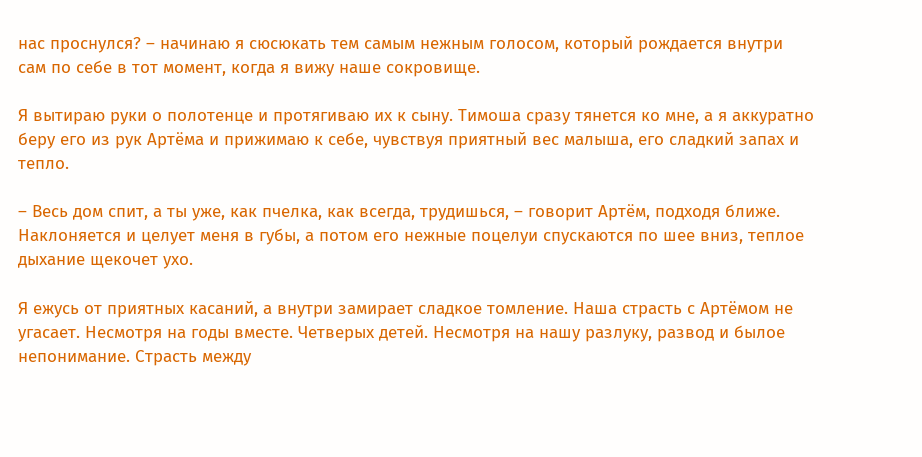нас проснулся? – начинаю я сюсюкать тем самым нежным голосом, который рождается внутри сам по себе в тот момент, когда я вижу наше сокровище.

Я вытираю руки о полотенце и протягиваю их к сыну. Тимоша сразу тянется ко мне, а я аккуратно беру его из рук Артёма и прижимаю к себе, чувствуя приятный вес малыша, его сладкий запах и тепло.

– Весь дом спит, а ты уже, как пчелка, как всегда, трудишься, – говорит Артём, подходя ближе. Наклоняется и целует меня в губы, а потом его нежные поцелуи спускаются по шее вниз, теплое дыхание щекочет ухо.

Я ежусь от приятных касаний, а внутри замирает сладкое томление. Наша страсть с Артёмом не угасает. Несмотря на годы вместе. Четверых детей. Несмотря на нашу разлуку, развод и былое непонимание. Страсть между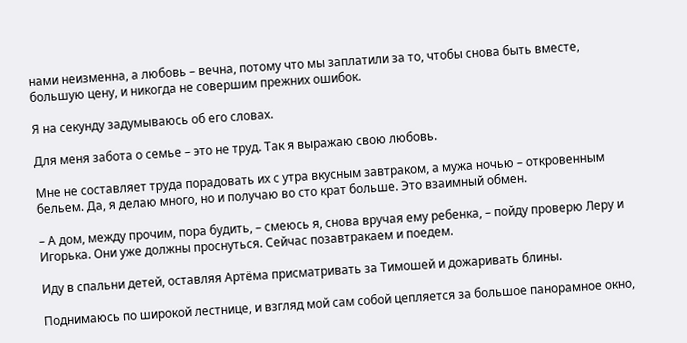нами неизменна, а любовь – вечна, потому что мы заплатили за то, чтобы снова быть вместе, большую цену, и никогда не совершим прежних ошибок.

Я на секунду задумываюсь об его словах.

Для меня забота о семье – это не труд. Так я выражаю свою любовь.

Мне не составляет труда порадовать их с утра вкусным завтраком, а мужа ночью – откровенным бельем. Да, я делаю много, но и получаю во сто крат больше. Это взаимный обмен.

– А дом, между прочим, пора будить, – смеюсь я, снова вручая ему ребенка, – пойду проверю Леру и Игорька. Они уже должны проснуться. Сейчас позавтракаем и поедем.

Иду в спальни детей, оставляя Артёма присматривать за Тимошей и дожаривать блины.

Поднимаюсь по широкой лестнице, и взгляд мой сам собой цепляется за большое панорамное окно,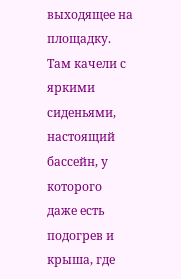выходящее на площадку. Там качели с яркими сиденьями, настоящий бассейн, у которого даже есть подогрев и крыша, где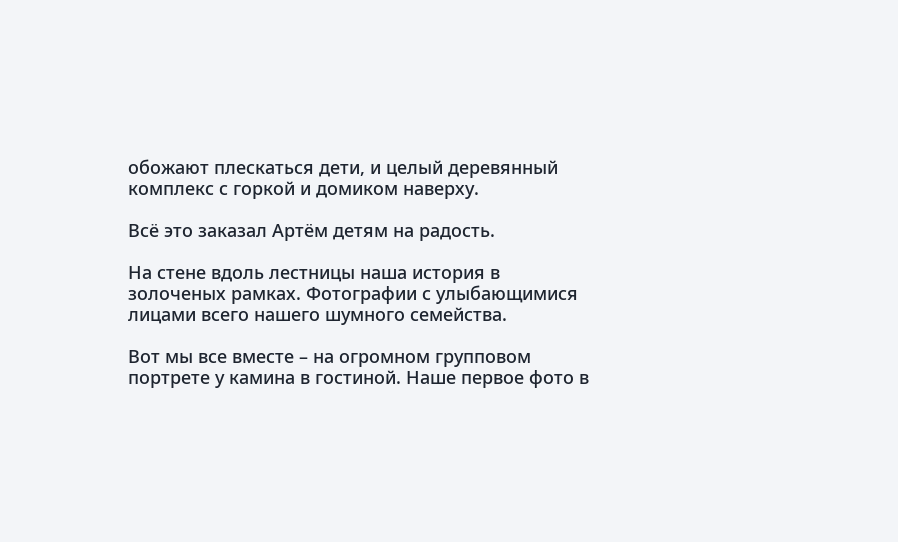обожают плескаться дети, и целый деревянный комплекс с горкой и домиком наверху.

Всё это заказал Артём детям на радость.

На стене вдоль лестницы наша история в золоченых рамках. Фотографии с улыбающимися лицами всего нашего шумного семейства.

Вот мы все вместе – на огромном групповом портрете у камина в гостиной. Наше первое фото в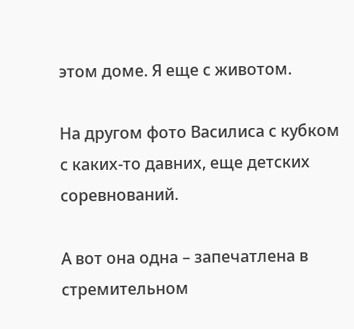этом доме. Я еще с животом.

На другом фото Василиса с кубком с каких-то давних, еще детских соревнований.

А вот она одна – запечатлена в стремительном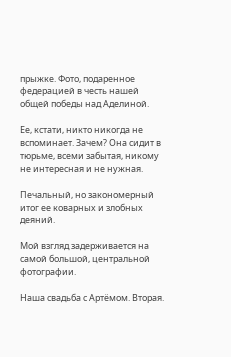прыжке. Фото, подаренное федерацией в честь нашей общей победы над Аделиной.

Ее, кстати, никто никогда не вспоминает. Зачем? Она сидит в тюрьме, всеми забытая, никому не интересная и не нужная.

Печальный, но закономерный итог ее коварных и злобных деяний.

Мой взгляд задерживается на самой большой, центральной фотографии.

Наша свадьба с Артёмом. Вторая.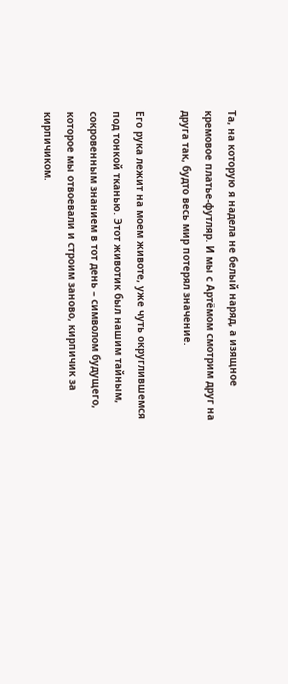Та, на которую я надела не белый наряд, а изящное кремовое платье-футляр. И мы с Артёмом смотрим друг на друга так, будто весь мир потерял значение.

Его рука лежит на моем животе, уже чуть округлившемся под тонкой тканью. Этот животик был нашим тайным, сокровенным знанием в тот день – символом будущего, которое мы отвоевали и строим заново, кирпичик за кирпичиком.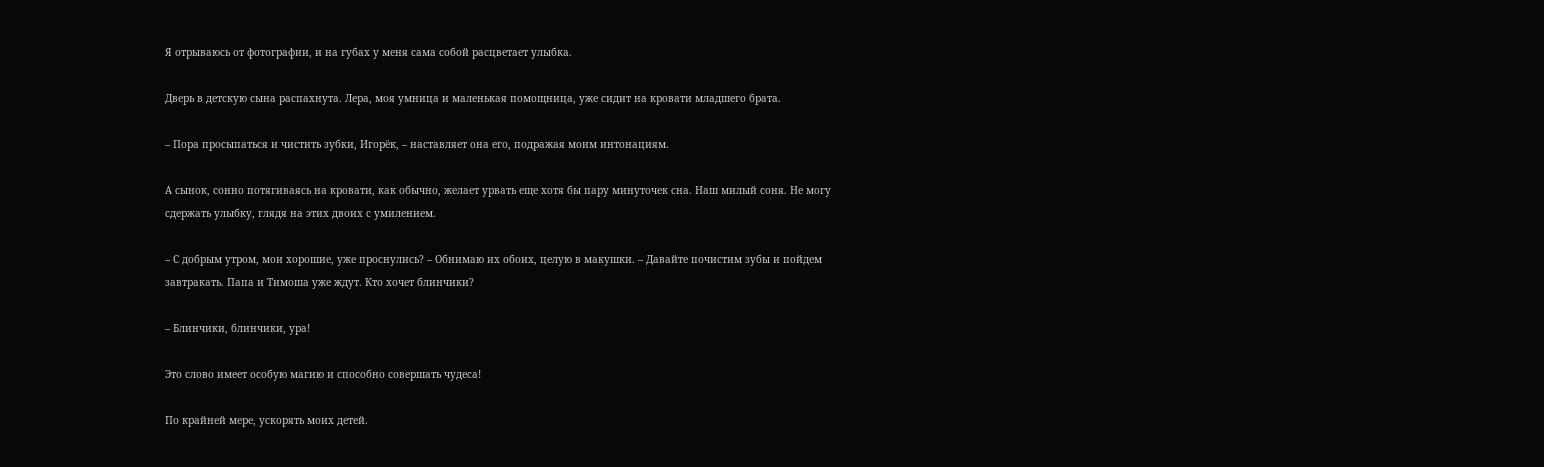Я отрываюсь от фотографии, и на губах у меня сама собой расцветает улыбка.

Дверь в детскую сына распахнута. Лера, моя умница и маленькая помощница, уже сидит на кровати младшего брата.

– Пора просыпаться и чистить зубки, Игорёк, – наставляет она его, подражая моим интонациям.

А сынок, сонно потягиваясь на кровати, как обычно, желает урвать еще хотя бы пару минуточек сна. Наш милый соня. Не могу сдержать улыбку, глядя на этих двоих с умилением.

– С добрым утром, мои хорошие, уже проснулись? – Обнимаю их обоих, целую в макушки. – Давайте почистим зубы и пойдем завтракать. Папа и Тимоша уже ждут. Кто хочет блинчики?

– Блинчики, блинчики, ура!

Это слово имеет особую магию и способно совершать чудеса!

По крайней мере, ускорять моих детей.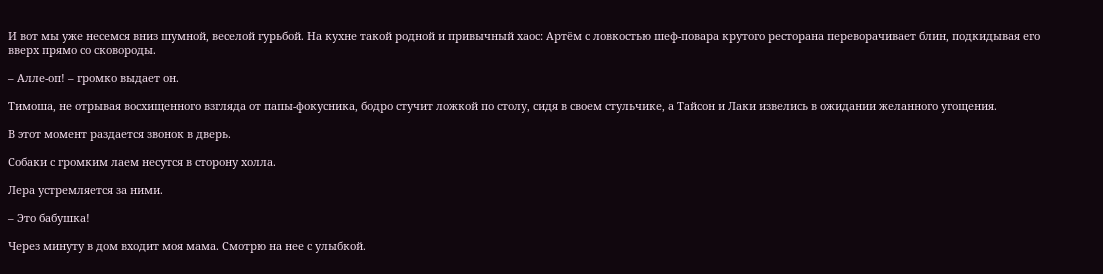И вот мы уже несемся вниз шумной, веселой гурьбой. На кухне такой родной и привычный хаос: Артём с ловкостью шеф-повара крутого ресторана переворачивает блин, подкидывая его вверх прямо со сковороды.

– Алле-оп! – громко выдает он.

Тимоша, не отрывая восхищенного взгляда от папы-фокусника, бодро стучит ложкой по столу, сидя в своем стульчике, а Тайсон и Лаки извелись в ожидании желанного угощения.

В этот момент раздается звонок в дверь.

Собаки с громким лаем несутся в сторону холла.

Лера устремляется за ними.

– Это бабушка!

Через минуту в дом входит моя мама. Смотрю на нее с улыбкой.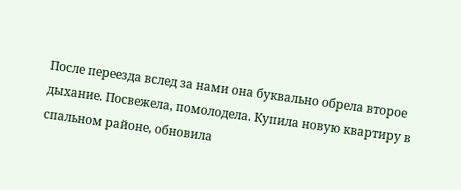После переезда вслед за нами она буквально обрела второе дыхание. Посвежела, помолодела. Купила новую квартиру в спальном районе, обновила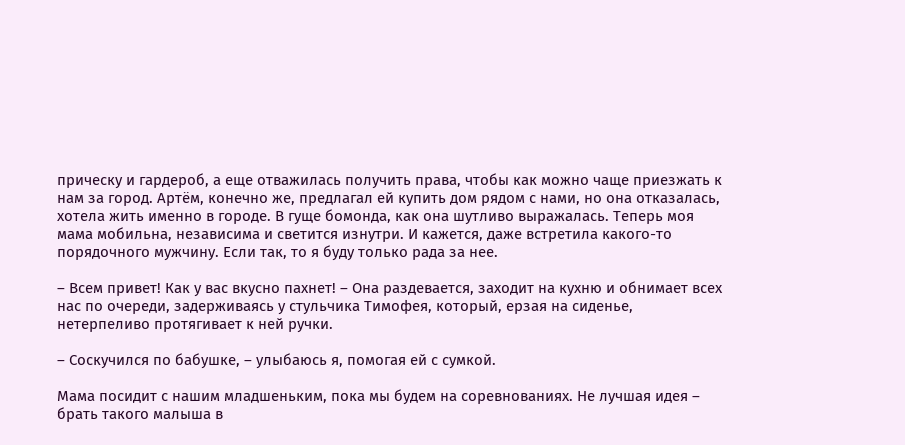прическу и гардероб, а еще отважилась получить права, чтобы как можно чаще приезжать к нам за город. Артём, конечно же, предлагал ей купить дом рядом с нами, но она отказалась, хотела жить именно в городе. В гуще бомонда, как она шутливо выражалась. Теперь моя мама мобильна, независима и светится изнутри. И кажется, даже встретила какого-то порядочного мужчину. Если так, то я буду только рада за нее.

– Всем привет! Как у вас вкусно пахнет! – Она раздевается, заходит на кухню и обнимает всех нас по очереди, задерживаясь у стульчика Тимофея, который, ерзая на сиденье, нетерпеливо протягивает к ней ручки.

– Соскучился по бабушке, – улыбаюсь я, помогая ей с сумкой.

Мама посидит с нашим младшеньким, пока мы будем на соревнованиях. Не лучшая идея – брать такого малыша в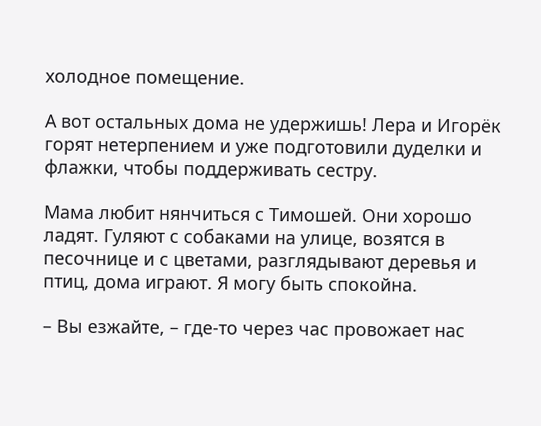холодное помещение.

А вот остальных дома не удержишь! Лера и Игорёк горят нетерпением и уже подготовили дуделки и флажки, чтобы поддерживать сестру.

Мама любит нянчиться с Тимошей. Они хорошо ладят. Гуляют с собаками на улице, возятся в песочнице и с цветами, разглядывают деревья и птиц, дома играют. Я могу быть спокойна.

– Вы езжайте, – где-то через час провожает нас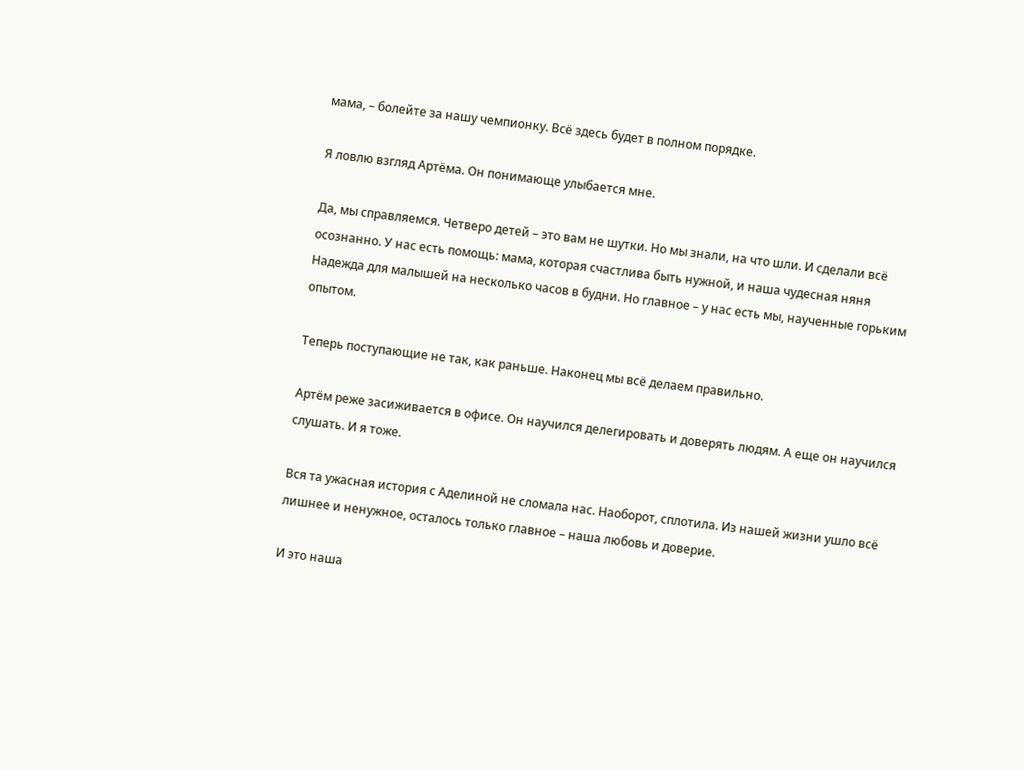мама, – болейте за нашу чемпионку. Всё здесь будет в полном порядке.

Я ловлю взгляд Артёма. Он понимающе улыбается мне.

Да, мы справляемся. Четверо детей – это вам не шутки. Но мы знали, на что шли. И сделали всё осознанно. У нас есть помощь: мама, которая счастлива быть нужной, и наша чудесная няня Надежда для малышей на несколько часов в будни. Но главное – у нас есть мы, наученные горьким опытом.

Теперь поступающие не так, как раньше. Наконец мы всё делаем правильно.

Артём реже засиживается в офисе. Он научился делегировать и доверять людям. А еще он научился слушать. И я тоже.

Вся та ужасная история с Аделиной не сломала нас. Наоборот, сплотила. Из нашей жизни ушло всё лишнее и ненужное, осталось только главное – наша любовь и доверие.

И это наша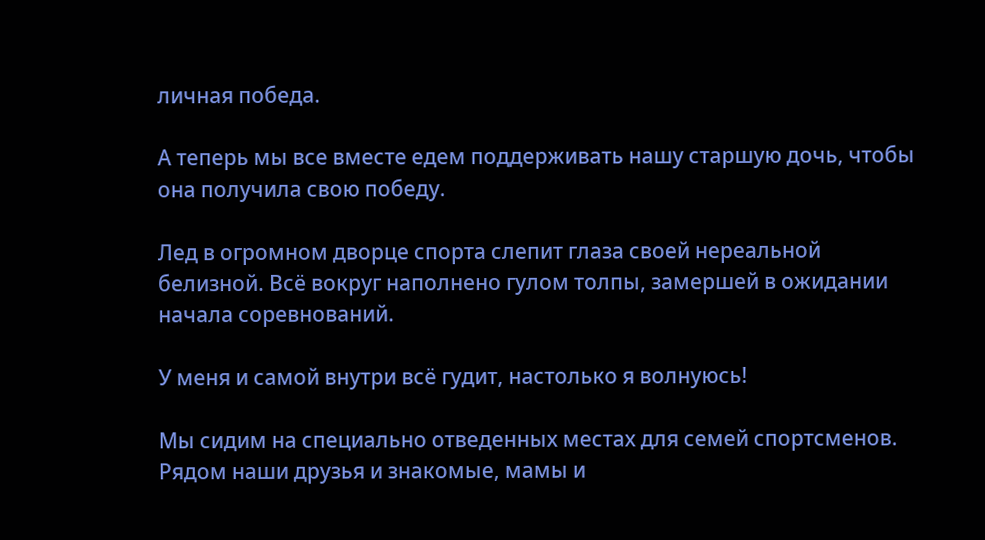личная победа.

А теперь мы все вместе едем поддерживать нашу старшую дочь, чтобы она получила свою победу.

Лед в огромном дворце спорта слепит глаза своей нереальной белизной. Всё вокруг наполнено гулом толпы, замершей в ожидании начала соревнований.

У меня и самой внутри всё гудит, настолько я волнуюсь!

Мы сидим на специально отведенных местах для семей спортсменов. Рядом наши друзья и знакомые, мамы и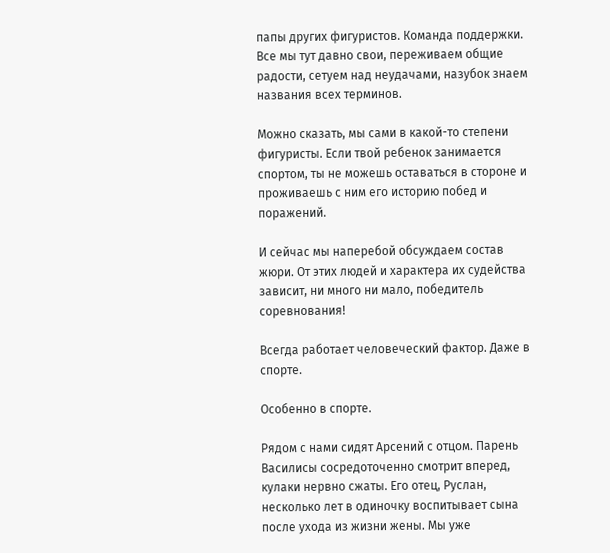папы других фигуристов. Команда поддержки. Все мы тут давно свои, переживаем общие радости, сетуем над неудачами, назубок знаем названия всех терминов.

Можно сказать, мы сами в какой-то степени фигуристы. Если твой ребенок занимается спортом, ты не можешь оставаться в стороне и проживаешь с ним его историю побед и поражений.

И сейчас мы наперебой обсуждаем состав жюри. От этих людей и характера их судейства зависит, ни много ни мало, победитель соревнования!

Всегда работает человеческий фактор. Даже в спорте.

Особенно в спорте.

Рядом с нами сидят Арсений с отцом. Парень Василисы сосредоточенно смотрит вперед, кулаки нервно сжаты. Его отец, Руслан, несколько лет в одиночку воспитывает сына после ухода из жизни жены. Мы уже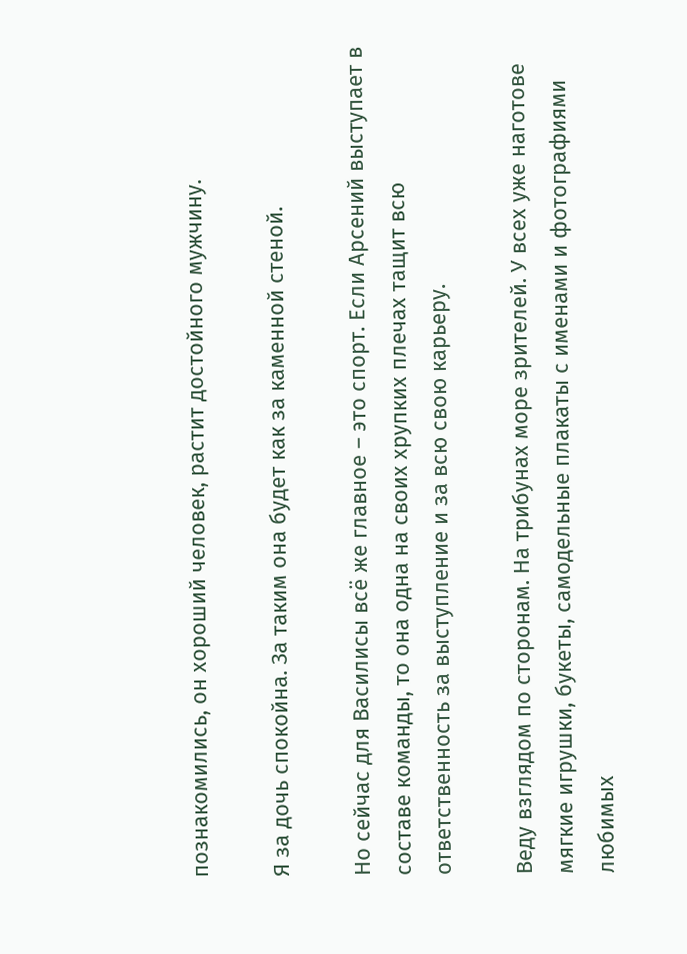познакомились, он хороший человек, растит достойного мужчину.

Я за дочь спокойна. За таким она будет как за каменной стеной.

Но сейчас для Василисы всё же главное – это спорт. Если Арсений выступает в составе команды, то она одна на своих хрупких плечах тащит всю ответственность за выступление и за всю свою карьеру.

Веду взглядом по сторонам. На трибунах море зрителей. У всех уже наготове мягкие игрушки, букеты, самодельные плакаты с именами и фотографиями любимых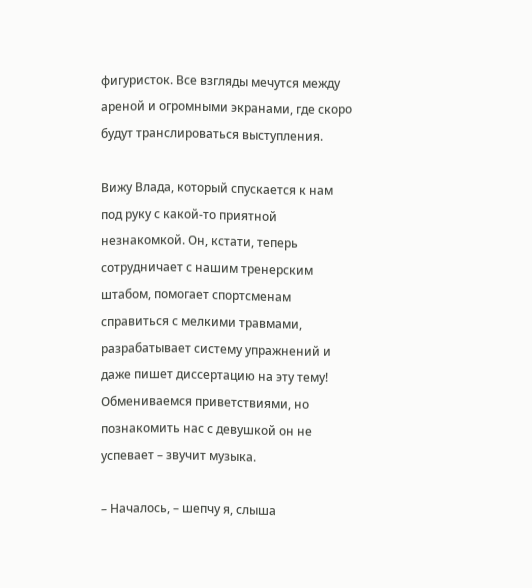фигуристок. Все взгляды мечутся между ареной и огромными экранами, где скоро будут транслироваться выступления.

Вижу Влада, который спускается к нам под руку с какой-то приятной незнакомкой. Он, кстати, теперь сотрудничает с нашим тренерским штабом, помогает спортсменам справиться с мелкими травмами, разрабатывает систему упражнений и даже пишет диссертацию на эту тему! Обмениваемся приветствиями, но познакомить нас с девушкой он не успевает – звучит музыка.

– Началось, – шепчу я, слыша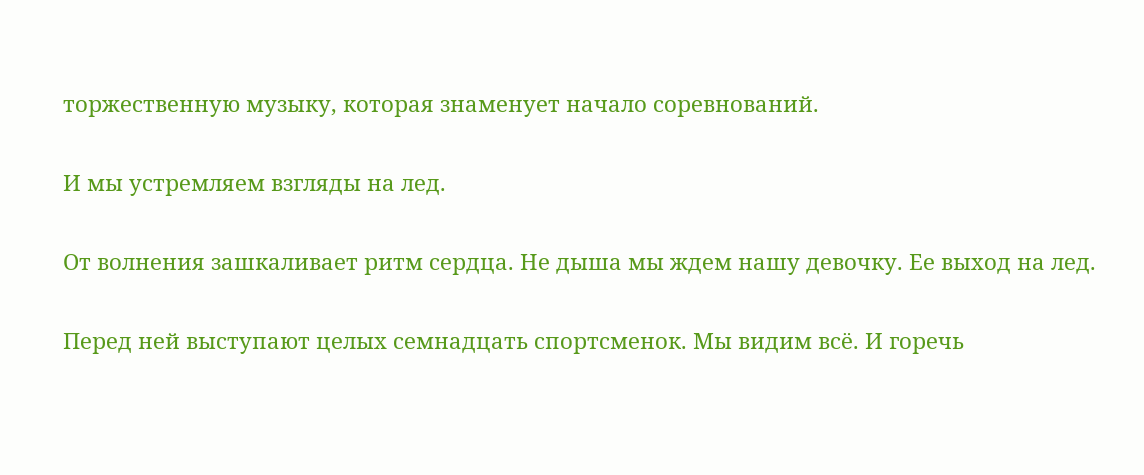торжественную музыку, которая знаменует начало соревнований.

И мы устремляем взгляды на лед.

От волнения зашкаливает ритм сердца. Не дыша мы ждем нашу девочку. Ее выход на лед.

Перед ней выступают целых семнадцать спортсменок. Мы видим всё. И горечь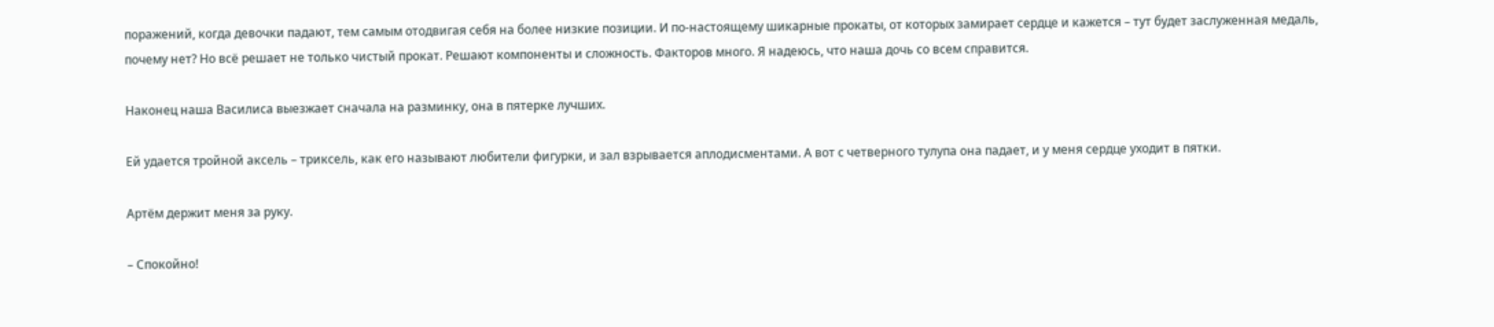поражений, когда девочки падают, тем самым отодвигая себя на более низкие позиции. И по-настоящему шикарные прокаты, от которых замирает сердце и кажется – тут будет заслуженная медаль, почему нет? Но всё решает не только чистый прокат. Решают компоненты и сложность. Факторов много. Я надеюсь, что наша дочь со всем справится.

Наконец наша Василиса выезжает сначала на разминку, она в пятерке лучших.

Ей удается тройной аксель – триксель, как его называют любители фигурки, и зал взрывается аплодисментами. А вот с четверного тулупа она падает, и у меня сердце уходит в пятки.

Артём держит меня за руку.

– Спокойно!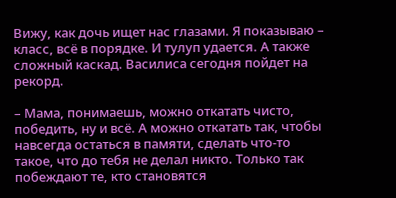Вижу, как дочь ищет нас глазами. Я показываю – класс, всё в порядке. И тулуп удается. А также сложный каскад. Василиса сегодня пойдет на рекорд.

– Мама, понимаешь, можно откатать чисто, победить, ну и всё. А можно откатать так, чтобы навсегда остаться в памяти, сделать что-то такое, что до тебя не делал никто. Только так побеждают те, кто становятся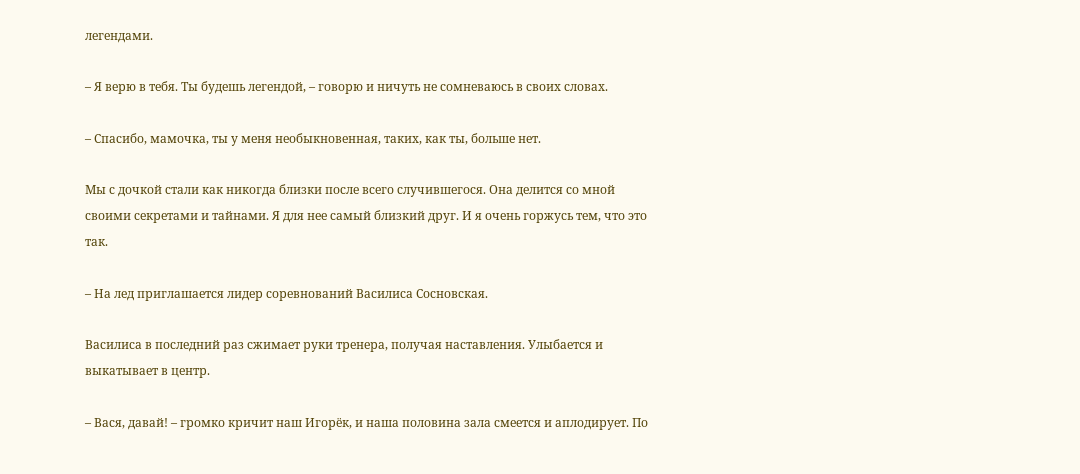легендами.

– Я верю в тебя. Ты будешь легендой, – говорю и ничуть не сомневаюсь в своих словах.

– Спасибо, мамочка, ты у меня необыкновенная, таких, как ты, больше нет.

Мы с дочкой стали как никогда близки после всего случившегося. Она делится со мной своими секретами и тайнами. Я для нее самый близкий друг. И я очень горжусь тем, что это так.

– На лед приглашается лидер соревнований Василиса Сосновская.

Василиса в последний раз сжимает руки тренера, получая наставления. Улыбается и выкатывает в центр.

– Вася, давай! – громко кричит наш Игорёк, и наша половина зала смеется и аплодирует. По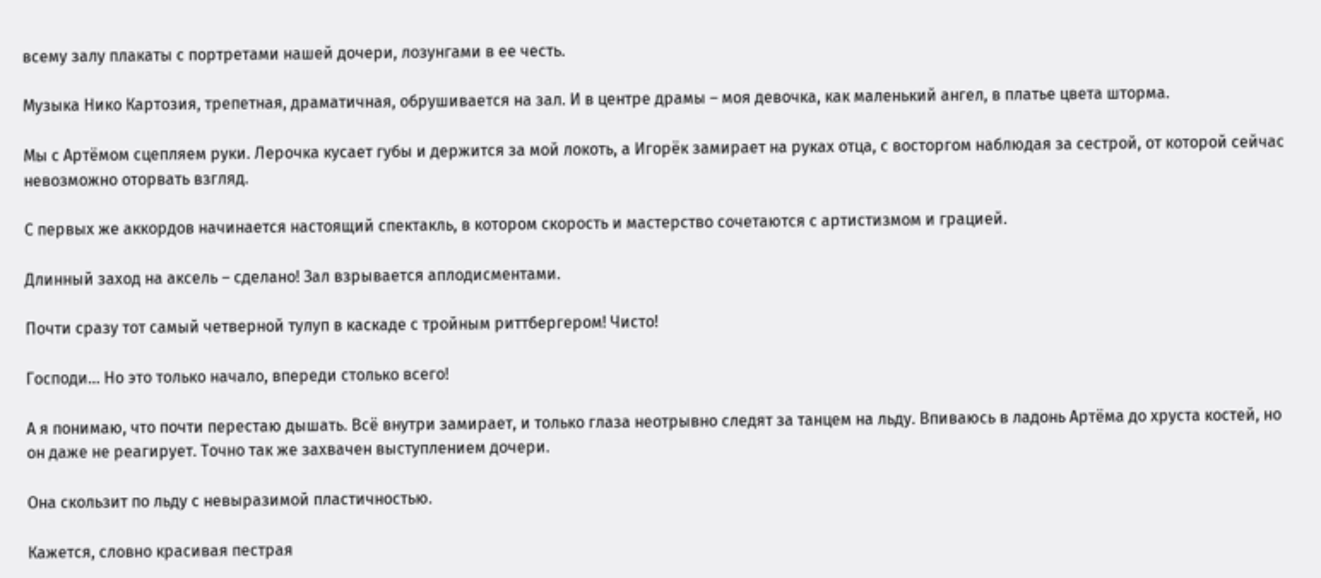всему залу плакаты с портретами нашей дочери, лозунгами в ее честь.

Музыка Нико Картозия, трепетная, драматичная, обрушивается на зал. И в центре драмы – моя девочка, как маленький ангел, в платье цвета шторма.

Мы с Артёмом сцепляем руки. Лерочка кусает губы и держится за мой локоть, а Игорёк замирает на руках отца, с восторгом наблюдая за сестрой, от которой сейчас невозможно оторвать взгляд.

С первых же аккордов начинается настоящий спектакль, в котором скорость и мастерство сочетаются с артистизмом и грацией.

Длинный заход на аксель – сделано! Зал взрывается аплодисментами.

Почти сразу тот самый четверной тулуп в каскаде с тройным риттбергером! Чисто!

Господи… Но это только начало, впереди столько всего!

А я понимаю, что почти перестаю дышать. Всё внутри замирает, и только глаза неотрывно следят за танцем на льду. Впиваюсь в ладонь Артёма до хруста костей, но он даже не реагирует. Точно так же захвачен выступлением дочери.

Она скользит по льду с невыразимой пластичностью.

Кажется, словно красивая пестрая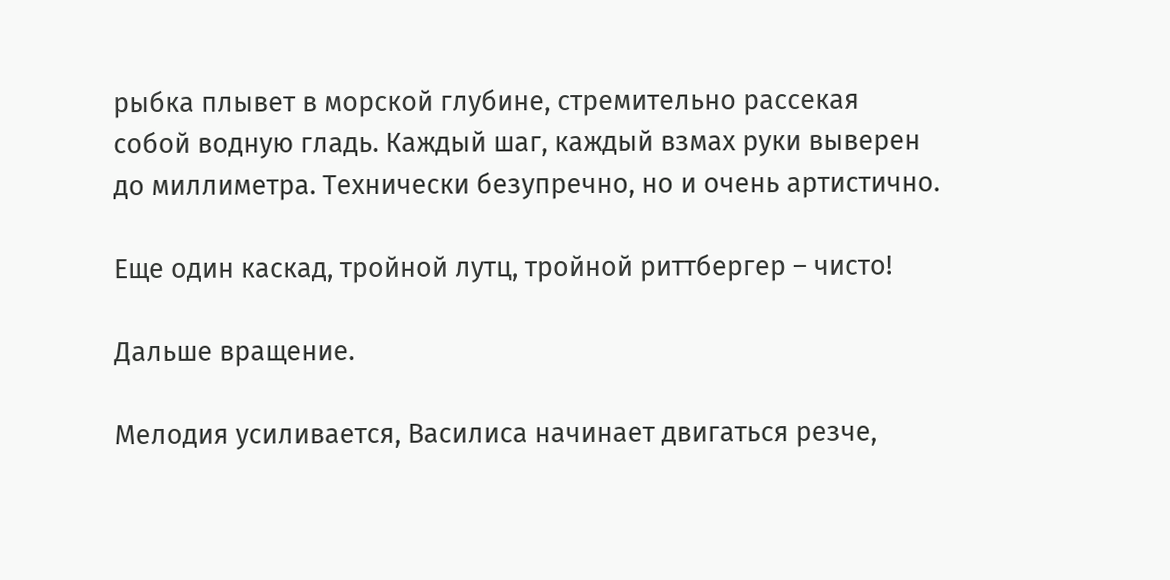рыбка плывет в морской глубине, стремительно рассекая собой водную гладь. Каждый шаг, каждый взмах руки выверен до миллиметра. Технически безупречно, но и очень артистично.

Еще один каскад, тройной лутц, тройной риттбергер – чисто!

Дальше вращение.

Мелодия усиливается, Василиса начинает двигаться резче,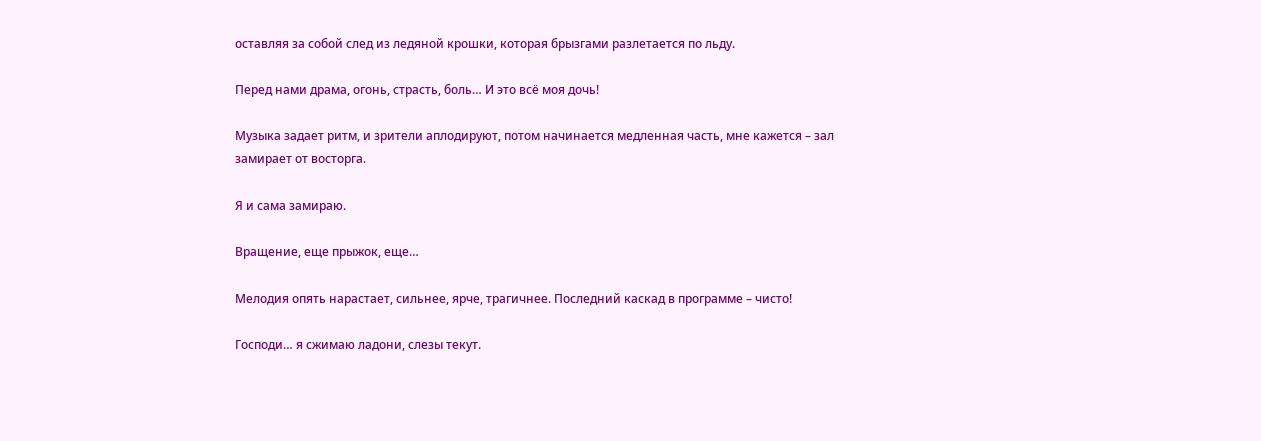оставляя за собой след из ледяной крошки, которая брызгами разлетается по льду.

Перед нами драма, огонь, страсть, боль… И это всё моя дочь!

Музыка задает ритм, и зрители аплодируют, потом начинается медленная часть, мне кажется – зал замирает от восторга.

Я и сама замираю.

Вращение, еще прыжок, еще…

Мелодия опять нарастает, сильнее, ярче, трагичнее. Последний каскад в программе – чисто!

Господи… я сжимаю ладони, слезы текут.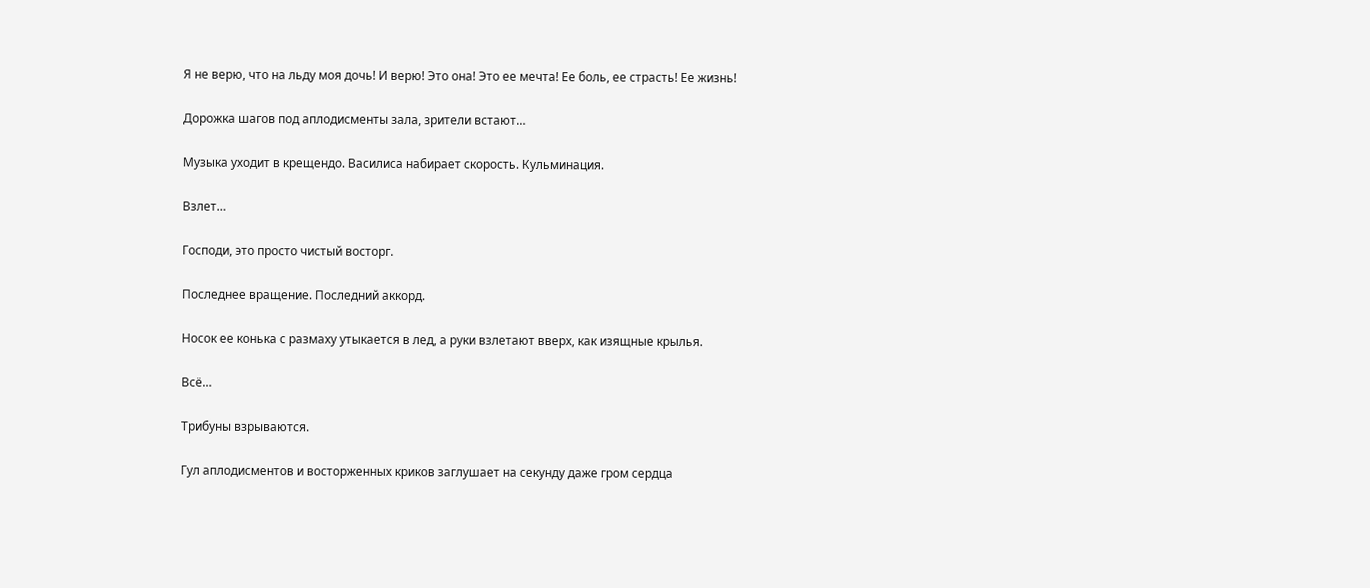Я не верю, что на льду моя дочь! И верю! Это она! Это ее мечта! Ее боль, ее страсть! Ее жизнь!

Дорожка шагов под аплодисменты зала, зрители встают…

Музыка уходит в крещендо. Василиса набирает скорость. Кульминация.

Взлет…

Господи, это просто чистый восторг.

Последнее вращение. Последний аккорд.

Носок ее конька с размаху утыкается в лед, а руки взлетают вверх, как изящные крылья.

Всё…

Трибуны взрываются.

Гул аплодисментов и восторженных криков заглушает на секунду даже гром сердца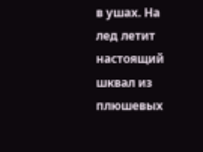в ушах. На лед летит настоящий шквал из плюшевых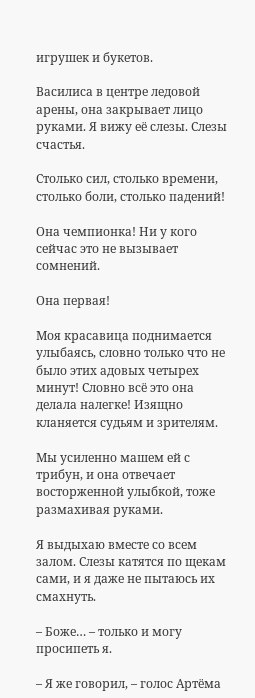игрушек и букетов.

Василиса в центре ледовой арены, она закрывает лицо руками. Я вижу её слезы. Слезы счастья.

Столько сил, столько времени, столько боли, столько падений!

Она чемпионка! Ни у кого сейчас это не вызывает сомнений.

Она первая!

Моя красавица поднимается улыбаясь, словно только что не было этих адовых четырех минут! Словно всё это она делала налегке! Изящно кланяется судьям и зрителям.

Мы усиленно машем ей с трибун, и она отвечает восторженной улыбкой, тоже размахивая руками.

Я выдыхаю вместе со всем залом. Слезы катятся по щекам сами, и я даже не пытаюсь их смахнуть.

– Боже… – только и могу просипеть я.

– Я же говорил, – голос Артёма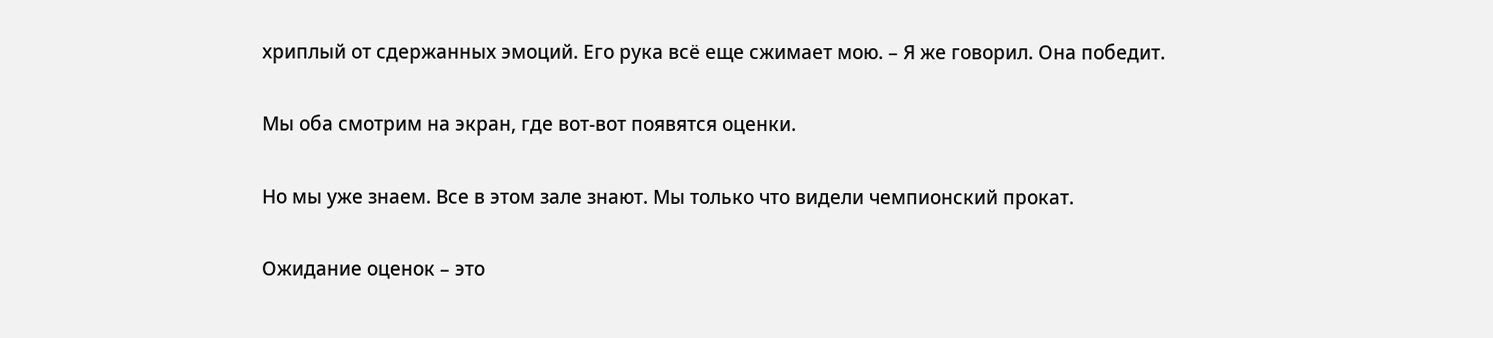хриплый от сдержанных эмоций. Его рука всё еще сжимает мою. – Я же говорил. Она победит.

Мы оба смотрим на экран, где вот-вот появятся оценки.

Но мы уже знаем. Все в этом зале знают. Мы только что видели чемпионский прокат.

Ожидание оценок – это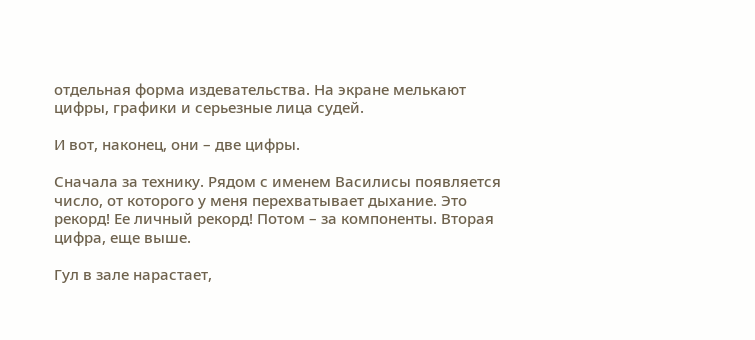отдельная форма издевательства. На экране мелькают цифры, графики и серьезные лица судей.

И вот, наконец, они – две цифры.

Сначала за технику. Рядом с именем Василисы появляется число, от которого у меня перехватывает дыхание. Это рекорд! Ее личный рекорд! Потом – за компоненты. Вторая цифра, еще выше.

Гул в зале нарастает,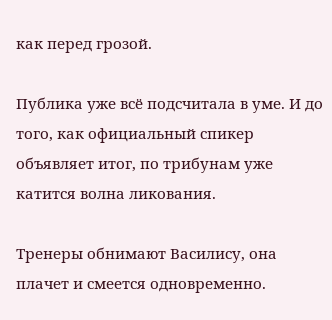как перед грозой.

Публика уже всё подсчитала в уме. И до того, как официальный спикер объявляет итог, по трибунам уже катится волна ликования.

Тренеры обнимают Василису, она плачет и смеется одновременно.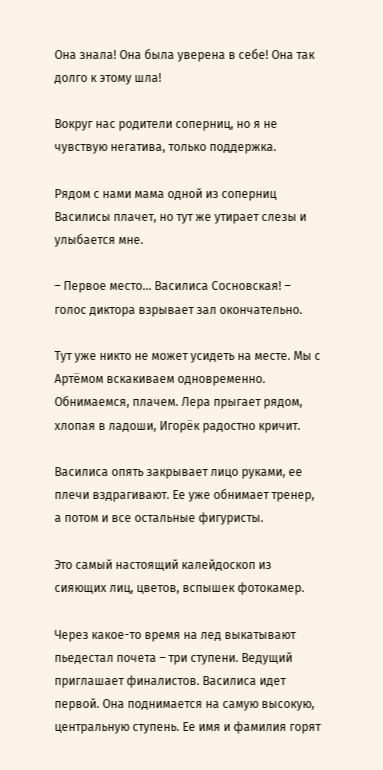Она знала! Она была уверена в себе! Она так долго к этому шла!

Вокруг нас родители соперниц, но я не чувствую негатива, только поддержка.

Рядом с нами мама одной из соперниц Василисы плачет, но тут же утирает слезы и улыбается мне.

– Первое место... Василиса Сосновская! – голос диктора взрывает зал окончательно.

Тут уже никто не может усидеть на месте. Мы с Артёмом вскакиваем одновременно. Обнимаемся, плачем. Лера прыгает рядом, хлопая в ладоши, Игорёк радостно кричит.

Василиса опять закрывает лицо руками, ее плечи вздрагивают. Ее уже обнимает тренер, а потом и все остальные фигуристы.

Это самый настоящий калейдоскоп из сияющих лиц, цветов, вспышек фотокамер.

Через какое-то время на лед выкатывают пьедестал почета – три ступени. Ведущий приглашает финалистов. Василиса идет первой. Она поднимается на самую высокую, центральную ступень. Ее имя и фамилия горят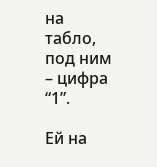на табло, под ним – цифра “1”.

Ей на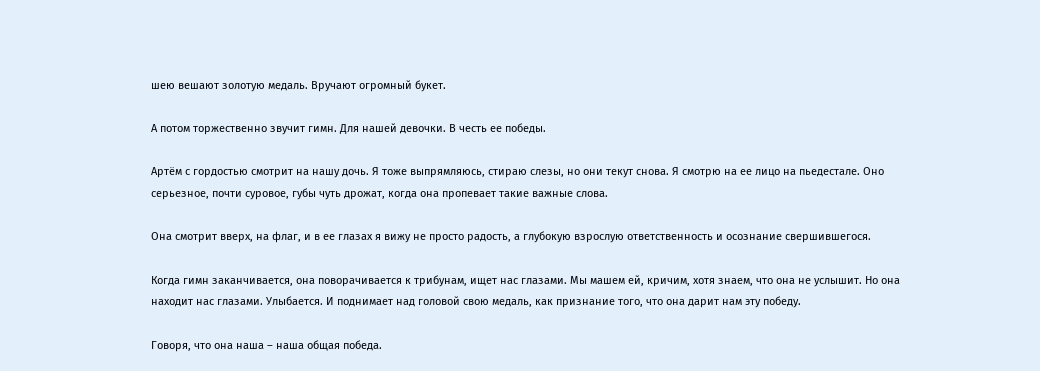шею вешают золотую медаль. Вручают огромный букет.

А потом торжественно звучит гимн. Для нашей девочки. В честь ее победы.

Артём с гордостью смотрит на нашу дочь. Я тоже выпрямляюсь, стираю слезы, но они текут снова. Я смотрю на ее лицо на пьедестале. Оно серьезное, почти суровое, губы чуть дрожат, когда она пропевает такие важные слова.

Она смотрит вверх, на флаг, и в ее глазах я вижу не просто радость, а глубокую взрослую ответственность и осознание свершившегося.

Когда гимн заканчивается, она поворачивается к трибунам, ищет нас глазами. Мы машем ей, кричим, хотя знаем, что она не услышит. Но она находит нас глазами. Улыбается. И поднимает над головой свою медаль, как признание того, что она дарит нам эту победу.

Говоря, что она наша – наша общая победа.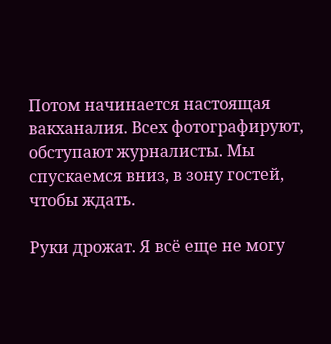Потом начинается настоящая вакханалия. Всех фотографируют, обступают журналисты. Мы спускаемся вниз, в зону гостей, чтобы ждать.

Руки дрожат. Я всё еще не могу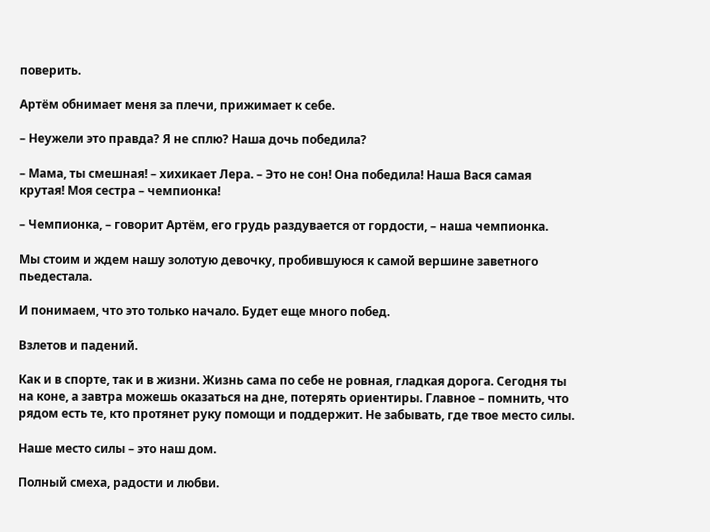поверить.

Артём обнимает меня за плечи, прижимает к себе.

– Неужели это правда? Я не сплю? Наша дочь победила?

– Мама, ты смешная! – хихикает Лера. – Это не сон! Она победила! Наша Вася самая крутая! Моя сестра – чемпионка!

– Чемпионка, – говорит Артём, его грудь раздувается от гордости, – наша чемпионка.

Мы стоим и ждем нашу золотую девочку, пробившуюся к самой вершине заветного пьедестала.

И понимаем, что это только начало. Будет еще много побед.

Взлетов и падений.

Как и в спорте, так и в жизни. Жизнь сама по себе не ровная, гладкая дорога. Сегодня ты на коне, а завтра можешь оказаться на дне, потерять ориентиры. Главное – помнить, что рядом есть те, кто протянет руку помощи и поддержит. Не забывать, где твое место силы.

Наше место силы – это наш дом.

Полный смеха, радости и любви.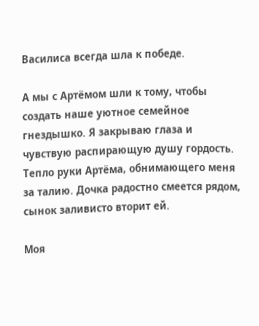Василиса всегда шла к победе.

А мы с Артёмом шли к тому, чтобы создать наше уютное семейное гнездышко. Я закрываю глаза и чувствую распирающую душу гордость. Тепло руки Артёма, обнимающего меня за талию. Дочка радостно смеется рядом, сынок заливисто вторит ей.

Моя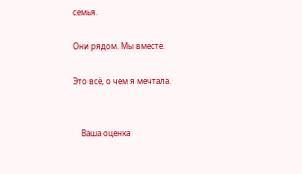семья.

Они рядом. Мы вместе.

Это всё, о чем я мечтала.


    Ваша оценка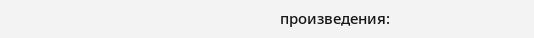произведения: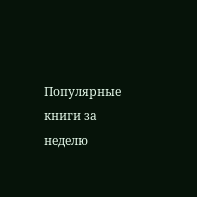Популярные книги за неделю